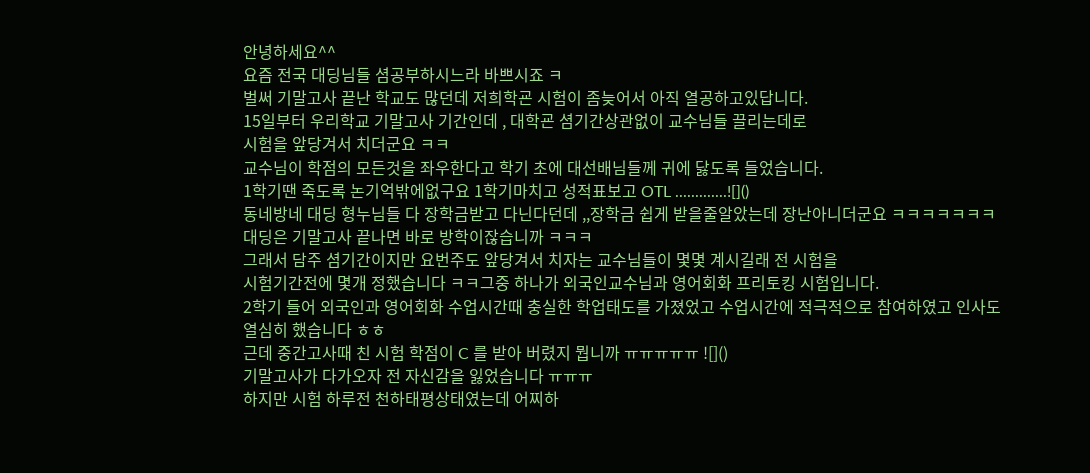안녕하세요^^
요즘 전국 대딩님들 셤공부하시느라 바쁘시죠 ㅋ
벌써 기말고사 끝난 학교도 많던데 저희학굔 시험이 좀늦어서 아직 열공하고있답니다.
15일부터 우리학교 기말고사 기간인데 , 대학굔 셤기간상관없이 교수님들 끌리는데로
시험을 앞당겨서 치더군요 ㅋㅋ
교수님이 학점의 모든것을 좌우한다고 학기 초에 대선배님들께 귀에 닳도록 들었습니다.
1학기땐 죽도록 논기억밖에없구요 1학기마치고 성적표보고 OTL .............![]()
동네방네 대딩 형누님들 다 장학금받고 다닌다던데 ,,장학금 쉽게 받을줄알았는데 장난아니더군요 ㅋㅋㅋㅋㅋㅋㅋ
대딩은 기말고사 끝나면 바로 방학이잖습니까 ㅋㅋㅋ
그래서 담주 셤기간이지만 요번주도 앞당겨서 치자는 교수님들이 몇몇 계시길래 전 시험을
시험기간전에 몇개 정했습니다 ㅋㅋ그중 하나가 외국인교수님과 영어회화 프리토킹 시험입니다.
2학기 들어 외국인과 영어회화 수업시간때 충실한 학업태도를 가졌었고 수업시간에 적극적으로 참여하였고 인사도 열심히 했습니다 ㅎㅎ
근데 중간고사때 친 시험 학점이 C 를 받아 버렸지 뭡니까 ㅠㅠㅠㅠㅠ ![]()
기말고사가 다가오자 전 자신감을 잃었습니다 ㅠㅠㅠ
하지만 시험 하루전 천하태평상태였는데 어찌하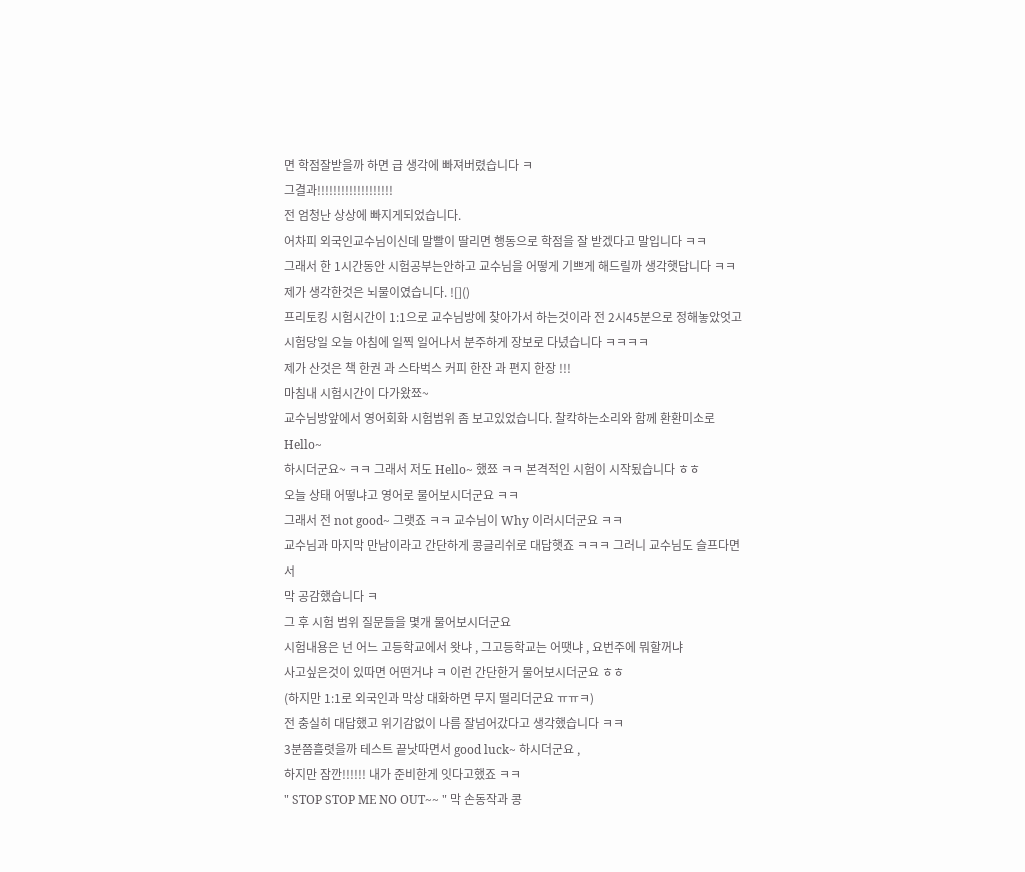면 학점잘받을까 하면 급 생각에 빠져버렸습니다 ㅋ
그결과!!!!!!!!!!!!!!!!!!!
전 엄청난 상상에 빠지게되었습니다.
어차피 외국인교수님이신데 말빨이 딸리면 행동으로 학점을 잘 받겠다고 말입니다 ㅋㅋ
그래서 한 1시간동안 시험공부는안하고 교수님을 어떻게 기쁘게 해드릴까 생각햇답니다 ㅋㅋ
제가 생각한것은 뇌물이였습니다. ![]()
프리토킹 시험시간이 1:1으로 교수님방에 찾아가서 하는것이라 전 2시45분으로 정해놓았엇고
시험당일 오늘 아침에 일찍 일어나서 분주하게 장보로 다녔습니다 ㅋㅋㅋㅋ
제가 산것은 책 한권 과 스타벅스 커피 한잔 과 편지 한장 !!!
마침내 시험시간이 다가왔쬬~
교수님방앞에서 영어회화 시험범위 좀 보고있었습니다. 찰칵하는소리와 함께 환환미소로
Hello~
하시더군요~ ㅋㅋ 그래서 저도 Hello~ 했쬬 ㅋㅋ 본격적인 시험이 시작됬습니다 ㅎㅎ
오늘 상태 어떻냐고 영어로 물어보시더군요 ㅋㅋ
그래서 전 not good~ 그랫죠 ㅋㅋ 교수님이 Why 이러시더군요 ㅋㅋ
교수님과 마지막 만남이라고 간단하게 콩글리쉬로 대답햇죠 ㅋㅋㅋ 그러니 교수님도 슬프다면서
막 공감했습니다 ㅋ
그 후 시험 범위 질문들을 몇개 물어보시더군요
시험내용은 넌 어느 고등학교에서 왓냐 , 그고등학교는 어땟냐 , 요번주에 뭐할꺼냐
사고싶은것이 있따면 어떤거냐 ㅋ 이런 간단한거 물어보시더군요 ㅎㅎ
(하지만 1:1로 외국인과 막상 대화하면 무지 떨리더군요 ㅠㅠㅋ)
전 충실히 대답했고 위기감없이 나름 잘넘어갔다고 생각했습니다 ㅋㅋ
3분쯤흘렷을까 테스트 끝낫따면서 good luck~ 하시더군요 ,
하지만 잠깐!!!!!! 내가 준비한게 잇다고했죠 ㅋㅋ
" STOP STOP ME NO OUT~~ " 막 손동작과 콩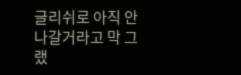글리쉬로 아직 안나갈거라고 막 그랬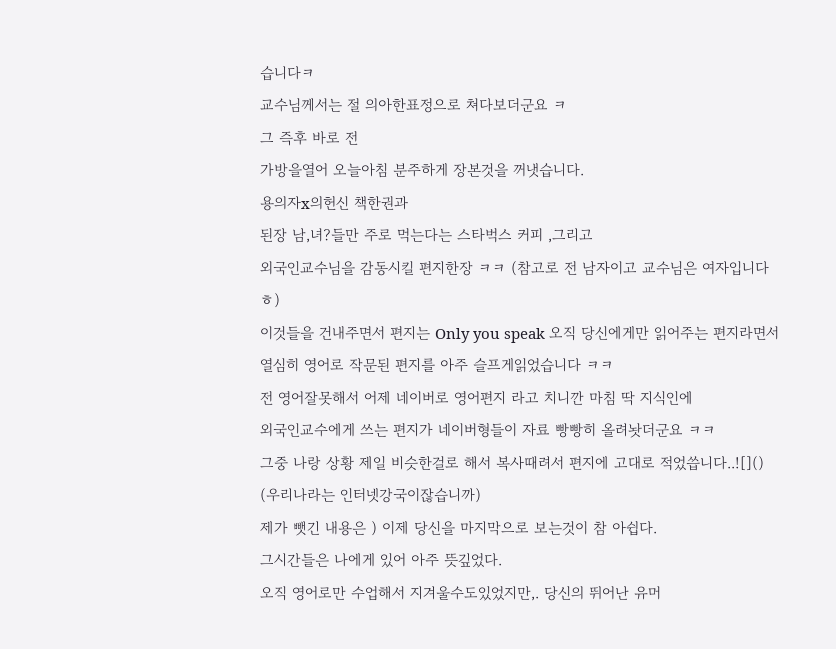습니다ㅋ
교수님께서는 절 의아한표정으로 쳐다보더군요 ㅋ
그 즉후 바로 전
가방을열어 오늘아침 분주하게 장본것을 꺼냇습니다.
용의자x의헌신 책한권과
된장 남,녀?들만 주로 먹는다는 스타벅스 커피 ,그리고
외국인교수님을 감동시킬 편지한장 ㅋㅋ (참고로 전 남자이고 교수님은 여자입니다 ㅎ)
이것들을 건내주면서 편지는 Only you speak 오직 당신에게만 읽어주는 편지라면서
열심히 영어로 작문된 편지를 아주 슬프게읽었습니다 ㅋㅋ
전 영어잘못해서 어제 네이버로 영어편지 라고 치니깐 마침 딱 지식인에
외국인교수에게 쓰는 편지가 네이버형들이 자료 빵빵히 올려놧더군요 ㅋㅋ
그중 나랑 상황 제일 비슷한걸로 해서 복사때려서 편지에 고대로 적었씁니다..![]()
(우리나라는 인터넷강국이잖습니까)
제가 뺏긴 내용은 ) 이제 당신을 마지막으로 보는것이 참 아쉽다.
그시간들은 나에게 있어 아주 뜻깊었다.
오직 영어로만 수업해서 지겨울수도있었지만,. 당신의 뛰어난 유머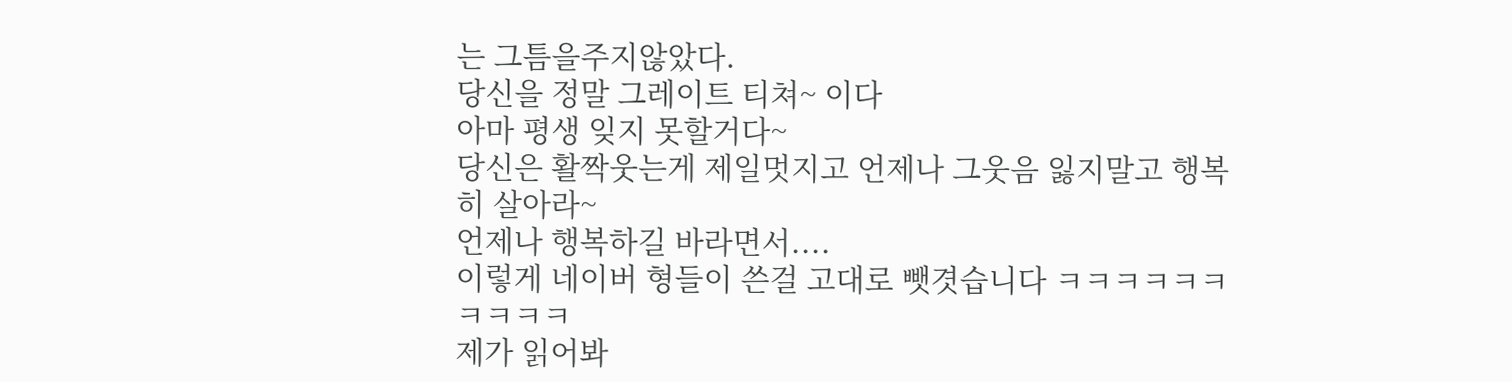는 그틈을주지않았다.
당신을 정말 그레이트 티쳐~ 이다
아마 평생 잊지 못할거다~
당신은 활짝웃는게 제일멋지고 언제나 그웃음 잃지말고 행복히 살아라~
언제나 행복하길 바라면서....
이렇게 네이버 형들이 쓴걸 고대로 뺏겻습니다 ㅋㅋㅋㅋㅋㅋㅋㅋㅋㅋ
제가 읽어봐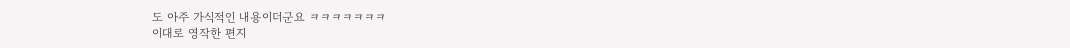도 아주 가식적인 내용이더군요 ㅋㅋㅋㅋㅋㅋㅋ
이대로 영작한 편지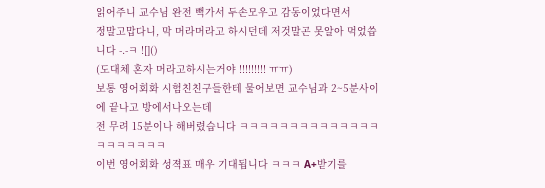읽어주니 교수님 완전 뻑가서 두손모우고 감동이었다면서
정말고맙다니, 막 머라머라고 하시던데 저것말곤 못알아 먹었씁니다 -.-ㅋ ![]()
(도대체 혼자 머라고하시는거야 !!!!!!!!! ㅠㅠ)
보통 영어회화 시험친친구들한테 물어보면 교수님과 2~5분사이에 끝나고 방에서나오는데
전 무려 15분이나 해버렸습니다 ㅋㅋㅋㅋㅋㅋㅋㅋㅋㅋㅋㅋㅋㅋㅋㅋㅋㅋㅋㅋㅋ
이번 영어회화 성젹표 매우 기대됩니다 ㅋㅋㅋ A+받기를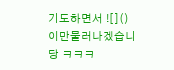기도하면서 ![]()
이만물러나겠습니당 ㅋㅋㅋ